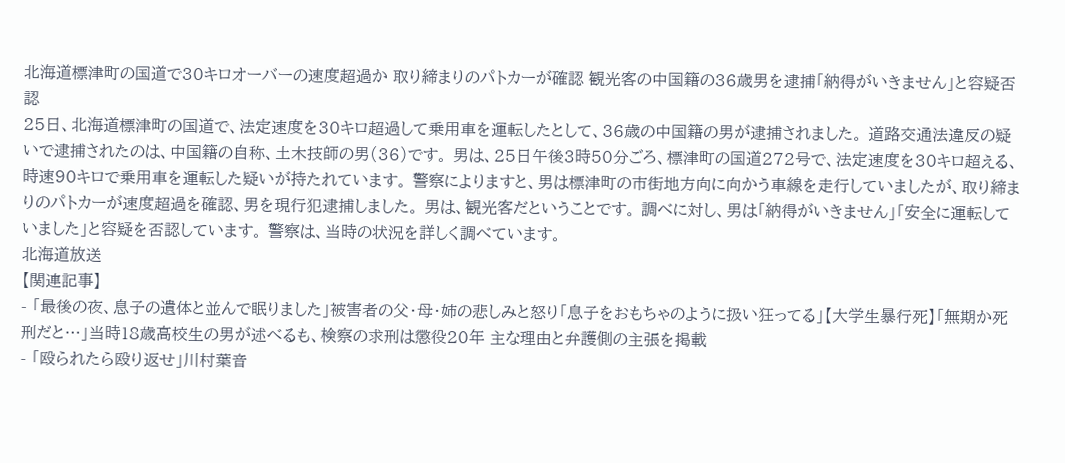北海道標津町の国道で30キロオーバーの速度超過か 取り締まりのパトカーが確認 観光客の中国籍の36歳男を逮捕「納得がいきません」と容疑否認
25日、北海道標津町の国道で、法定速度を30キロ超過して乗用車を運転したとして、36歳の中国籍の男が逮捕されました。 道路交通法違反の疑いで逮捕されたのは、中国籍の自称、土木技師の男(36)です。 男は、25日午後3時50分ごろ、標津町の国道272号で、法定速度を30キロ超える、時速90キロで乗用車を運転した疑いが持たれています。 警察によりますと、男は標津町の市街地方向に向かう車線を走行していましたが、取り締まりのパトカーが速度超過を確認、男を現行犯逮捕しました。 男は、観光客だということです。 調べに対し、男は「納得がいきません」「安全に運転していました」と容疑を否認しています。 警察は、当時の状況を詳しく調べています。
北海道放送
【関連記事】
- 「最後の夜、息子の遺体と並んで眠りました」被害者の父・母・姉の悲しみと怒り「息子をおもちゃのように扱い狂ってる」【大学生暴行死】「無期か死刑だと…」当時18歳高校生の男が述べるも、検察の求刑は懲役20年 主な理由と弁護側の主張を掲載
- 「殴られたら殴り返せ」川村葉音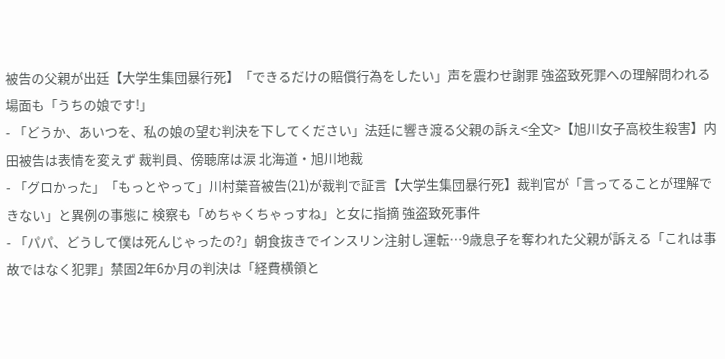被告の父親が出廷【大学生集団暴行死】「できるだけの賠償行為をしたい」声を震わせ謝罪 強盗致死罪への理解問われる場面も「うちの娘です!」
- 「どうか、あいつを、私の娘の望む判決を下してください」法廷に響き渡る父親の訴え<全文>【旭川女子高校生殺害】内田被告は表情を変えず 裁判員、傍聴席は涙 北海道・旭川地裁
- 「グロかった」「もっとやって」川村葉音被告(21)が裁判で証言【大学生集団暴行死】裁判官が「言ってることが理解できない」と異例の事態に 検察も「めちゃくちゃっすね」と女に指摘 強盗致死事件
- 「パパ、どうして僕は死んじゃったの?」朝食抜きでインスリン注射し運転…9歳息子を奪われた父親が訴える「これは事故ではなく犯罪」禁固2年6か月の判決は「経費横領と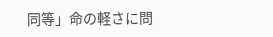同等」命の軽さに問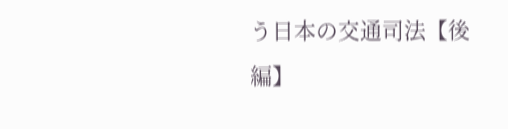う日本の交通司法【後編】